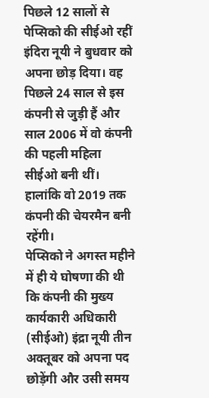पिछले 12 सालों से पेप्सिको की सीईओ रहीं इंदिरा नूयी ने बुधवार को अपना छोड़ दिया। वह पिछले 24 साल से इस कंपनी से जुड़ी हैं और साल 2006 में वो कंपनी की पहली महिला सीईओ बनी थीं। हालांकि वो 2019 तक कंपनी की चेयरमैन बनी रहेंगी।
पेप्सिको ने अगस्त महीने में ही ये घोषणा की थी कि कंपनी की मुख्य कार्यकारी अधिकारी (सीईओ) इंद्रा नूयी तीन अक्तूबर को अपना पद छोड़ेंगी और उसी समय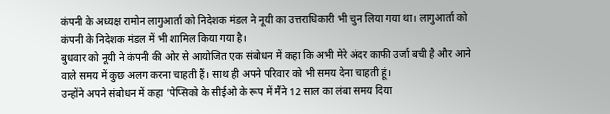कंपनी के अध्यक्ष रामोन लागुआर्ता को निदेशक मंडल ने नूयी का उत्तराधिकारी भी चुन लिया गया था। लागुआर्ता को कंपनी के निदेशक मंडल में भी शामिल किया गया है।
बुधवार को नूयी ने कंपनी की ओर से आयोजित एक संबोधन में कहा कि अभी मेरे अंदर काफी उर्जा बची है और आने वाले समय में कुछ अलग करना चाहती हैं। साथ ही अपने परिवार को भी समय देना चाहती हूं।
उन्होंने अपने संबोधन में कहा 'पेप्सिको के सीईओ के रूप में मैंने 12 साल का लंबा समय दिया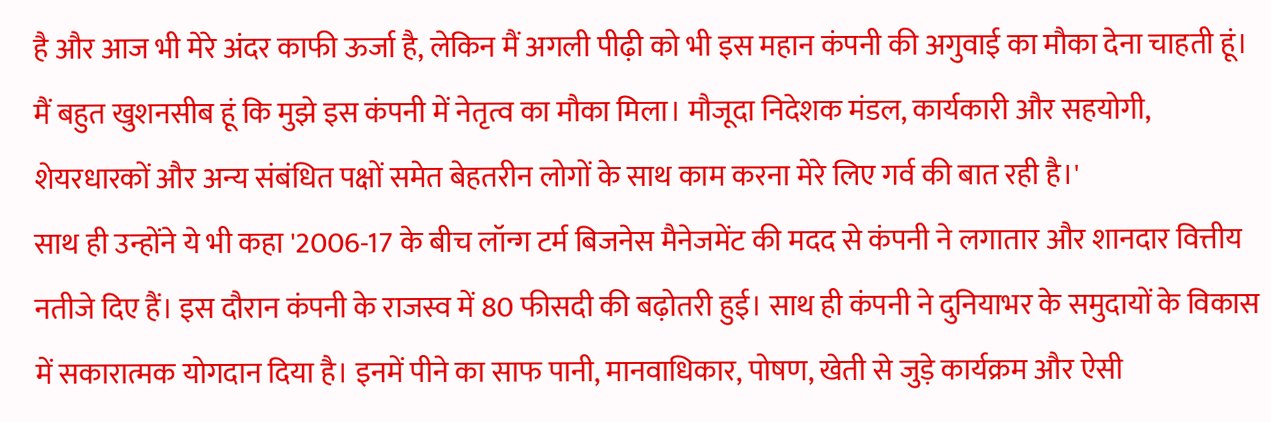है और आज भी मेरे अंदर काफी ऊर्जा है, लेकिन मैं अगली पीढ़ी को भी इस महान कंपनी की अगुवाई का मौका देना चाहती हूं। मैं बहुत खुशनसीब हूं कि मुझे इस कंपनी में नेतृत्व का मौका मिला। मौजूदा निदेशक मंडल, कार्यकारी और सहयोगी, शेयरधारकों और अन्य संबंधित पक्षों समेत बेहतरीन लोगों के साथ काम करना मेरे लिए गर्व की बात रही है।'
साथ ही उन्होंने ये भी कहा '2006-17 के बीच लॉन्ग टर्म बिजनेस मैनेजमेंट की मदद से कंपनी ने लगातार और शानदार वित्तीय नतीजे दिए हैं। इस दौरान कंपनी के राजस्व में 80 फीसदी की बढ़ोतरी हुई। साथ ही कंपनी ने दुनियाभर के समुदायों के विकास में सकारात्मक योगदान दिया है। इनमें पीने का साफ पानी, मानवाधिकार, पोषण, खेती से जुड़े कार्यक्रम और ऐसी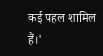कई पहल शामिल हैं।'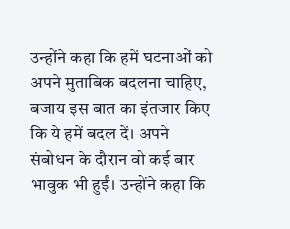उन्होंने कहा कि हमें घटनाओं को अपने मुताबिक बदलना चाहिए, बजाय इस बात का इंतजार किए कि ये हमें बदल दें। अपने संबोधन के दौरान वो कई बार भावुक भी हुईं। उन्होंने कहा कि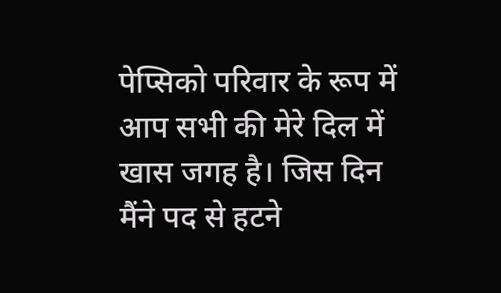पेप्सिको परिवार के रूप में आप सभी की मेरे दिल में खास जगह है। जिस दिन मैंने पद से हटने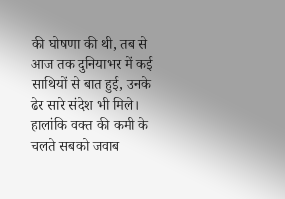की घोषणा की थी, तब से आज तक दुनियाभर में कई साथियों से बात हुई, उनके ढेर सारे संदेश भी मिले। हालांकि वक्त की कमी के चलते सबको जवाब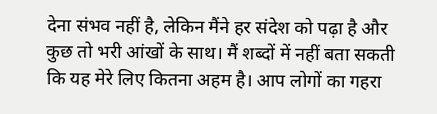देना संभव नहीं है, लेकिन मैंने हर संदेश को पढ़ा है और कुछ तो भरी आंखों के साथ। मैं शब्दों में नहीं बता सकती कि यह मेरे लिए कितना अहम है। आप लोगों का गहरा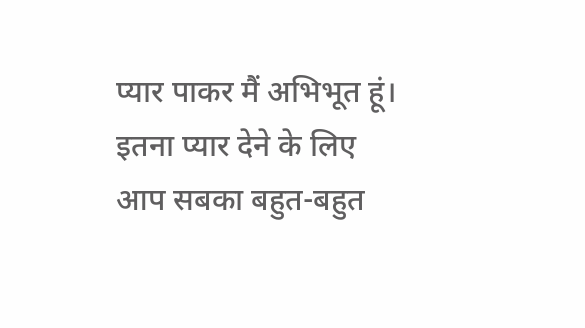प्यार पाकर मैं अभिभूत हूं। इतना प्यार देने के लिए आप सबका बहुत-बहुत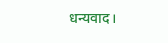धन्यवाद।